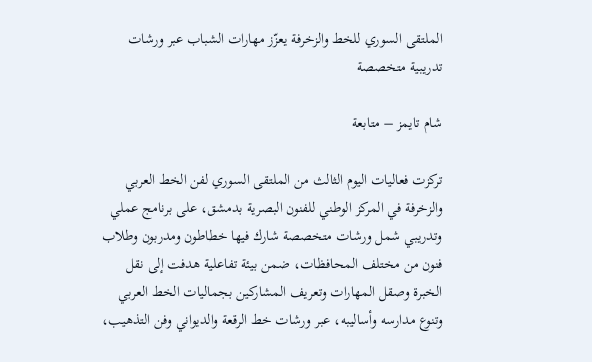الملتقى السوري للخط والزخرفة يعزّز مهارات الشباب عبر ورشات تدريبية متخصصة

شام تايمز – متابعة

تركزت فعاليات اليوم الثالث من الملتقى السوري لفن الخط العربي والزخرفة في المركز الوطني للفنون البصرية بدمشق، على برنامج عملي وتدريبي شمل ورشات متخصصة شارك فيها خطاطون ومدربون وطلاب فنون من مختلف المحافظات، ضمن بيئة تفاعلية هدفت إلى نقل الخبرة وصقل المهارات وتعريف المشاركين بجماليات الخط العربي وتنوع مدارسه وأساليبه، عبر ورشات خط الرقعة والديواني وفن التذهيب،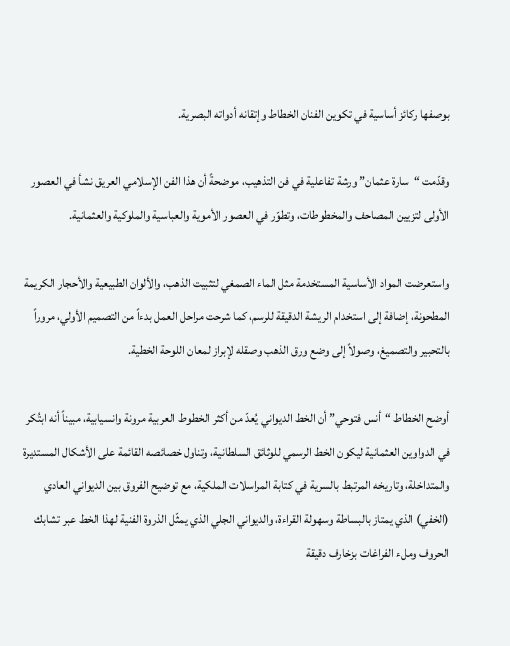بوصفها ركائز أساسية في تكوين الفنان الخطاط وإتقانه أدواته البصرية.

وقدّمت “سارة عثمان” ورشة تفاعلية في فن التذهيب، موضحةً أن هذا الفن الإسلامي العريق نشأ في العصور الأولى لتزيين المصاحف والمخطوطات، وتطوّر في العصور الأموية والعباسية والملوكية والعثمانية.

واستعرضت المواد الأساسية المستخدمة مثل الماء الصمغي لتثبيت الذهب، والألوان الطبيعية والأحجار الكريمة المطحونة، إضافة إلى استخدام الريشة الدقيقة للرسم، كما شرحت مراحل العمل بدءاً من التصميم الأولي، مروراً بالتحبير والتصميغ، وصولاً إلى وضع ورق الذهب وصقله لإبراز لمعان اللوحة الخطية.

أوضح الخطاط “أنس فتوحي” أن الخط الديواني يُعدّ من أكثر الخطوط العربية مرونة وانسيابية، مبيناً أنه ابتُكر في الدواوين العثمانية ليكون الخط الرسمي للوثائق السلطانية، وتناول خصائصه القائمة على الأشكال المستديرة والمتداخلة، وتاريخه المرتبط بالسرية في كتابة المراسلات الملكية، مع توضيح الفروق بين الديواني العادي (الخفي) الذي يمتاز بالبساطة وسهولة القراءة، والديواني الجلي الذي يمثّل الذروة الفنية لهذا الخط عبر تشابك الحروف وملء الفراغات بزخارف دقيقة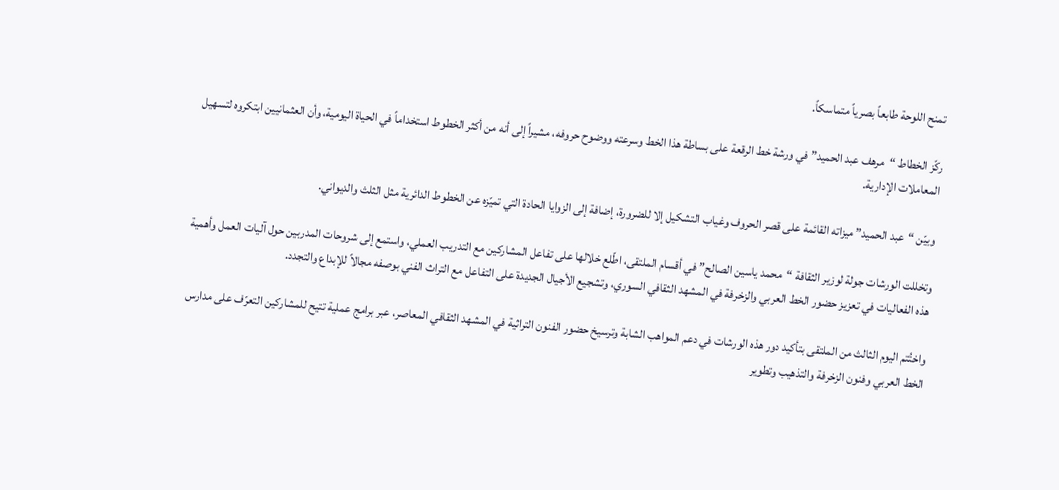تمنح اللوحة طابعاً بصرياً متماسكاً.

ركّز الخطاط “مرهف عبد الحميد” في ورشة خط الرقعة على بساطة هذا الخط وسرعته ووضوح حروفه، مشيراً إلى أنه من أكثر الخطوط استخداماً في الحياة اليومية، وأن العثمانيين ابتكروه لتسهيل المعاملات الإدارية.

وبيّن “عبد الحميد” ميزاته القائمة على قصر الحروف وغياب التشكيل إلا للضرورة، إضافة إلى الزوايا الحادة التي تميّزه عن الخطوط الدائرية مثل الثلث والديواني.

وتخللت الورشات جولة لوزير الثقافة “محمد ياسين الصالح” في أقسام الملتقى، اطّلع خلالها على تفاعل المشاركين مع التدريب العملي، واستمع إلى شروحات المدربين حول آليات العمل وأهمية هذه الفعاليات في تعزيز حضور الخط العربي والزخرفة في المشهد الثقافي السوري، وتشجيع الأجيال الجديدة على التفاعل مع التراث الفني بوصفه مجالاً للإبداع والتجدد.

واختُتم اليوم الثالث من الملتقى بتأكيد دور هذه الورشات في دعم المواهب الشابة وترسيخ حضور الفنون التراثية في المشهد الثقافي المعاصر، عبر برامج عملية تتيح للمشاركين التعرّف على مدارس الخط العربي وفنون الزخرفة والتذهيب وتطوير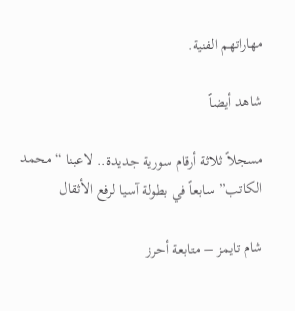مهاراتهم الفنية.

شاهد أيضاً

مسجلاً ثلاثة أرقام سورية جديدة.. لاعبنا “محمد الكاتب” سابعاً في بطولة آسيا لرفع الأثقال

شام تايمز – متابعة أحرز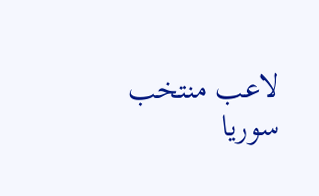لاعب منتخب سوريا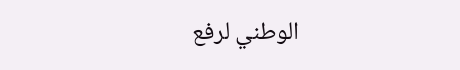الوطني لرفع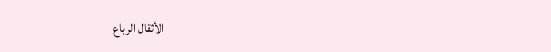الأثقال الرباع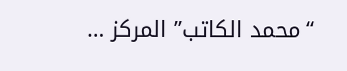“محمد الكاتب” المركز …